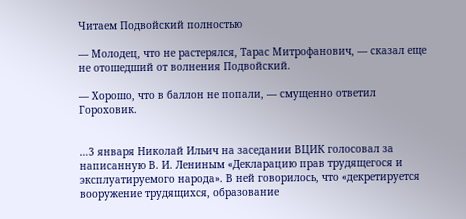Читаем Подвойский полностью

— Молодец, что не растерялся, Тарас Митрофанович, — сказал еще не отошедший от волнения Подвойский.

— Хорошо, что в баллон не попали, — смущенно ответил Гороховик.


…3 января Николай Ильич на заседании ВЦИК голосовал за написанную В. И. Лениным «Декларацию прав трудящегося и эксплуатируемого народа». В ней говорилось, что «декретируется вооружение трудящихся, образование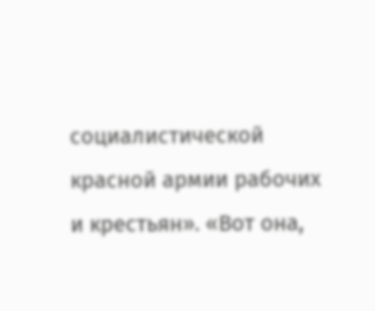социалистической красной армии рабочих и крестьян». «Вот она,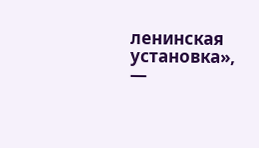ленинская установка», —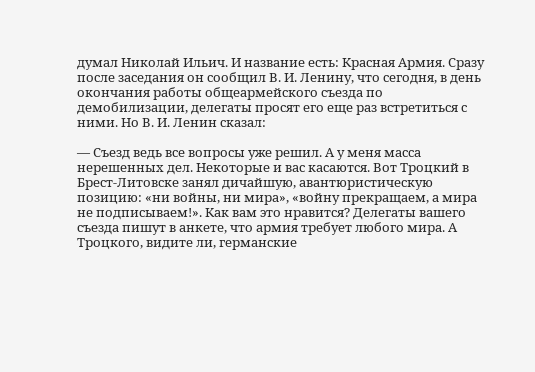думал Николай Ильич. И название есть: Красная Армия. Сразу после заседания он сообщил В. И. Ленину, что сегодня, в день окончания работы общеармейского съезда по демобилизации, делегаты просят его еще раз встретиться с ними. Но В. И. Ленин сказал:

— Съезд ведь все вопросы уже решил. А у меня масса нерешенных дел. Некоторые и вас касаются. Вот Троцкий в Брест-Литовске занял дичайшую, авантюристическую позицию: «ни войны, ни мира», «войну прекращаем, а мира не подписываем!». Как вам это нравится? Делегаты вашего съезда пишут в анкете, что армия требует любого мира. А Троцкого, видите ли, германские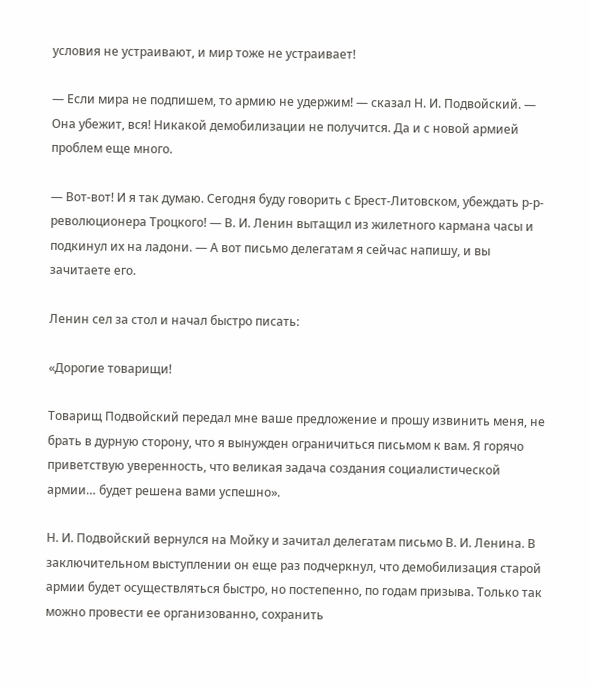условия не устраивают, и мир тоже не устраивает!

— Если мира не подпишем, то армию не удержим! — сказал Н. И. Подвойский. — Она убежит, вся! Никакой демобилизации не получится. Да и с новой армией проблем еще много.

— Вот-вот! И я так думаю. Сегодня буду говорить с Брест-Литовском, убеждать р-р-революционера Троцкого! — В. И. Ленин вытащил из жилетного кармана часы и подкинул их на ладони. — А вот письмо делегатам я сейчас напишу, и вы зачитаете его.

Ленин сел за стол и начал быстро писать:

«Дорогие товарищи!

Товарищ Подвойский передал мне ваше предложение и прошу извинить меня, не брать в дурную сторону, что я вынужден ограничиться письмом к вам. Я горячо приветствую уверенность, что великая задача создания социалистической армии… будет решена вами успешно».

Н. И. Подвойский вернулся на Мойку и зачитал делегатам письмо В. И. Ленина. В заключительном выступлении он еще раз подчеркнул, что демобилизация старой армии будет осуществляться быстро, но постепенно, по годам призыва. Только так можно провести ее организованно, сохранить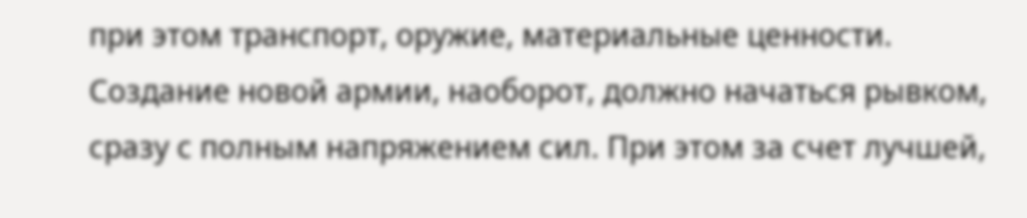при этом транспорт, оружие, материальные ценности. Создание новой армии, наоборот, должно начаться рывком, сразу с полным напряжением сил. При этом за счет лучшей,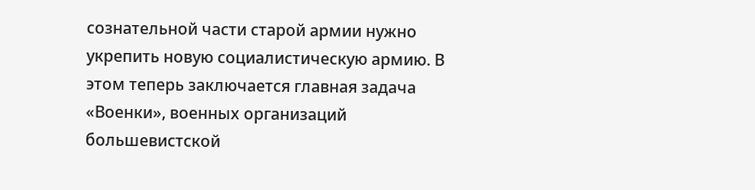сознательной части старой армии нужно укрепить новую социалистическую армию. В этом теперь заключается главная задача «Военки», военных организаций большевистской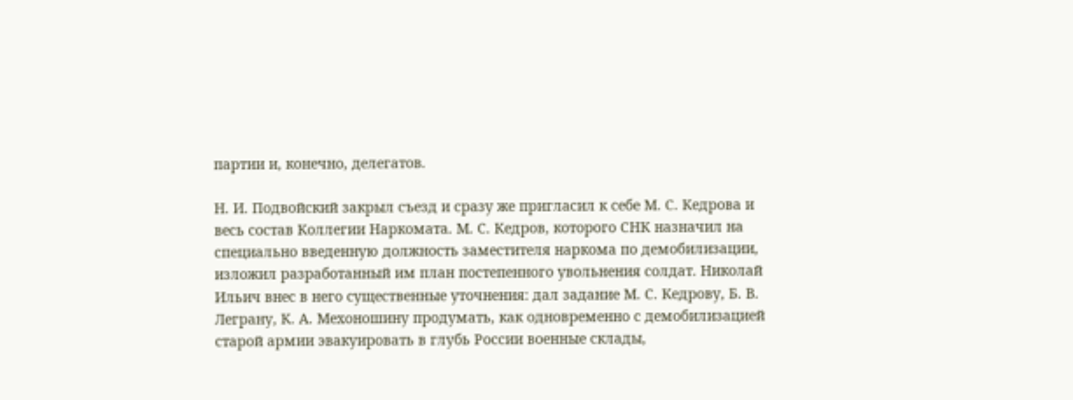партии и, конечно, делегатов.

Н. И. Подвойский закрыл съезд и сразу же пригласил к себе М. С. Кедрова и весь состав Коллегии Наркомата. М. С. Кедров, которого СНК назначил на специально введенную должность заместителя наркома по демобилизации, изложил разработанный им план постепенного увольнения солдат. Николай Ильич внес в него существенные уточнения: дал задание М. С. Кедрову, Б. В. Леграну, К. А. Мехоношину продумать, как одновременно с демобилизацией старой армии эвакуировать в глубь России военные склады,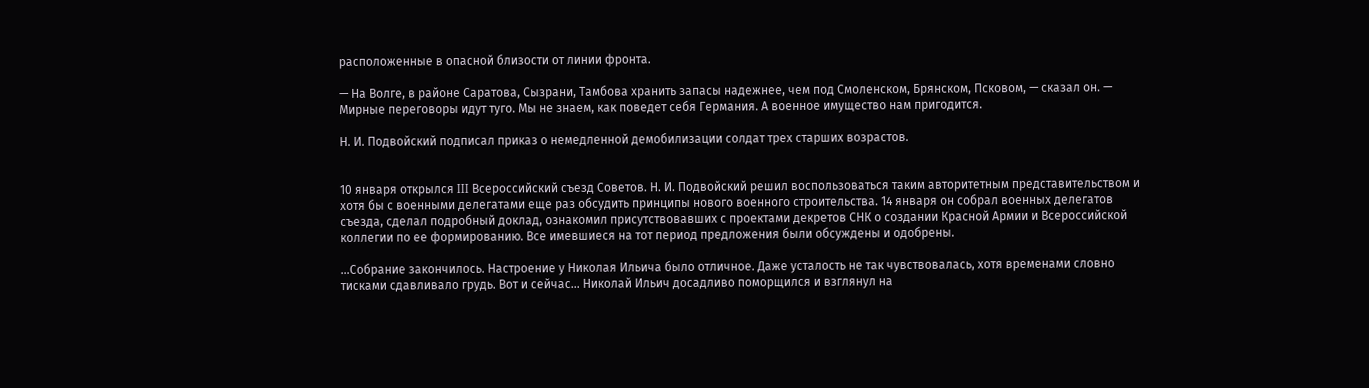расположенные в опасной близости от линии фронта.

— На Волге, в районе Саратова, Сызрани, Тамбова хранить запасы надежнее, чем под Смоленском, Брянском, Псковом, — сказал он. — Мирные переговоры идут туго. Мы не знаем, как поведет себя Германия. А военное имущество нам пригодится.

Н. И. Подвойский подписал приказ о немедленной демобилизации солдат трех старших возрастов.


10 января открылся III Всероссийский съезд Советов. Н. И. Подвойский решил воспользоваться таким авторитетным представительством и хотя бы с военными делегатами еще раз обсудить принципы нового военного строительства. 14 января он собрал военных делегатов съезда, сделал подробный доклад, ознакомил присутствовавших с проектами декретов СНК о создании Красной Армии и Всероссийской коллегии по ее формированию. Все имевшиеся на тот период предложения были обсуждены и одобрены.

…Собрание закончилось. Настроение у Николая Ильича было отличное. Даже усталость не так чувствовалась, хотя временами словно тисками сдавливало грудь. Вот и сейчас… Николай Ильич досадливо поморщился и взглянул на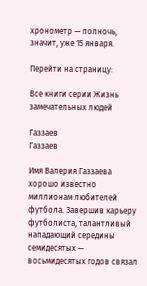хронометр — полночь, значит, уже 15 января.

Перейти на страницу:

Все книги серии Жизнь замечательных людей

Газзаев
Газзаев

Имя Валерия Газзаева хорошо известно миллионам любителей футбола. Завершив карьеру футболиста, талантливый нападающий середины семидесятых — восьмидесятых годов связал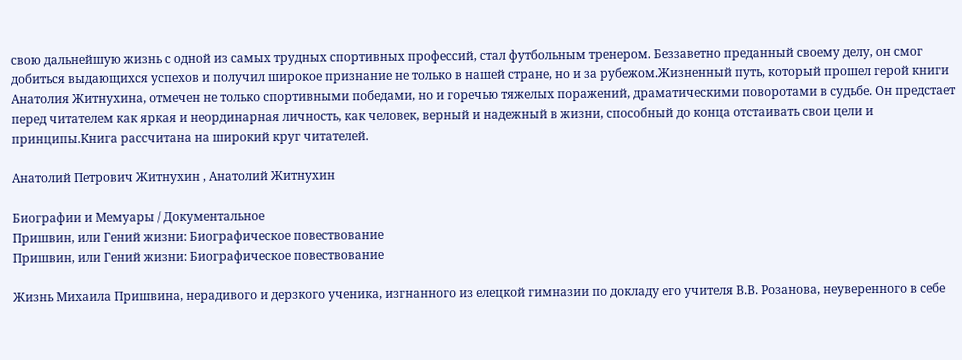свою дальнейшую жизнь с одной из самых трудных спортивных профессий, стал футбольным тренером. Беззаветно преданный своему делу, он смог добиться выдающихся успехов и получил широкое признание не только в нашей стране, но и за рубежом.Жизненный путь, который прошел герой книги Анатолия Житнухина, отмечен не только спортивными победами, но и горечью тяжелых поражений, драматическими поворотами в судьбе. Он предстает перед читателем как яркая и неординарная личность, как человек, верный и надежный в жизни, способный до конца отстаивать свои цели и принципы.Книга рассчитана на широкий круг читателей.

Анатолий Петрович Житнухин , Анатолий Житнухин

Биографии и Мемуары / Документальное
Пришвин, или Гений жизни: Биографическое повествование
Пришвин, или Гений жизни: Биографическое повествование

Жизнь Михаила Пришвина, нерадивого и дерзкого ученика, изгнанного из елецкой гимназии по докладу его учителя В.В. Розанова, неуверенного в себе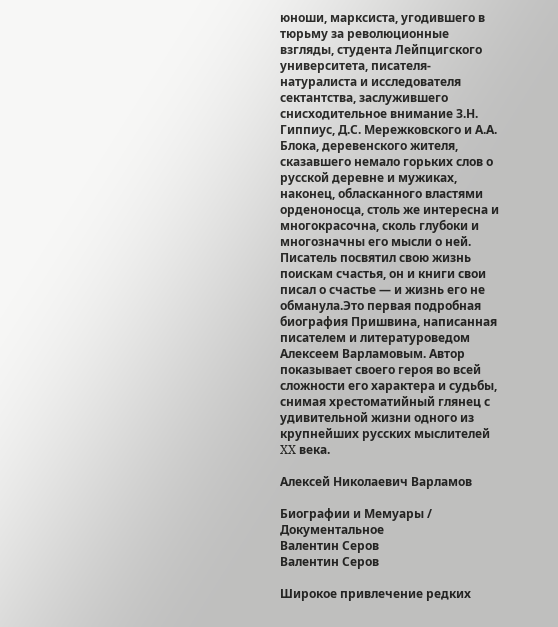юноши, марксиста, угодившего в тюрьму за революционные взгляды, студента Лейпцигского университета, писателя-натуралиста и исследователя сектантства, заслужившего снисходительное внимание З.Н. Гиппиус, Д.С. Мережковского и А.А. Блока, деревенского жителя, сказавшего немало горьких слов о русской деревне и мужиках, наконец, обласканного властями орденоносца, столь же интересна и многокрасочна, сколь глубоки и многозначны его мысли о ней. Писатель посвятил свою жизнь поискам счастья, он и книги свои писал о счастье — и жизнь его не обманула.Это первая подробная биография Пришвина, написанная писателем и литературоведом Алексеем Варламовым. Автор показывает своего героя во всей сложности его характера и судьбы, снимая хрестоматийный глянец с удивительной жизни одного из крупнейших русских мыслителей XX века.

Алексей Николаевич Варламов

Биографии и Мемуары / Документальное
Валентин Серов
Валентин Серов

Широкое привлечение редких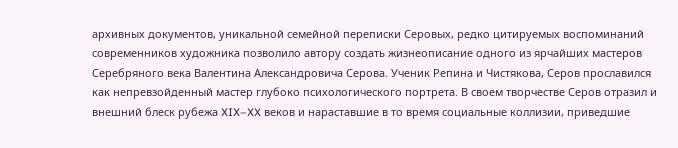архивных документов, уникальной семейной переписки Серовых, редко цитируемых воспоминаний современников художника позволило автору создать жизнеописание одного из ярчайших мастеров Серебряного века Валентина Александровича Серова. Ученик Репина и Чистякова, Серов прославился как непревзойденный мастер глубоко психологического портрета. В своем творчестве Серов отразил и внешний блеск рубежа XIX–XX веков и нараставшие в то время социальные коллизии, приведшие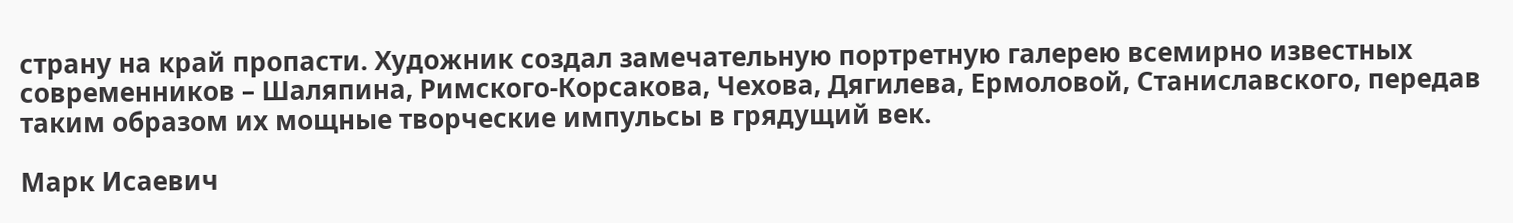страну на край пропасти. Художник создал замечательную портретную галерею всемирно известных современников – Шаляпина, Римского-Корсакова, Чехова, Дягилева, Ермоловой, Станиславского, передав таким образом их мощные творческие импульсы в грядущий век.

Марк Исаевич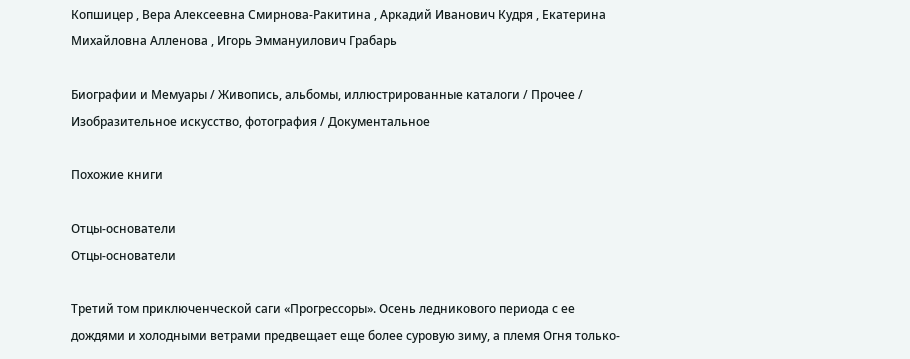Копшицер , Вера Алексеевна Смирнова-Ракитина , Аркадий Иванович Кудря , Екатерина Михайловна Алленова , Игорь Эммануилович Грабарь

Биографии и Мемуары / Живопись, альбомы, иллюстрированные каталоги / Прочее / Изобразительное искусство, фотография / Документальное

Похожие книги

Отцы-основатели
Отцы-основатели

Третий том приключенческой саги «Прогрессоры». Осень ледникового периода с ее дождями и холодными ветрами предвещает еще более суровую зиму, а племя Огня только-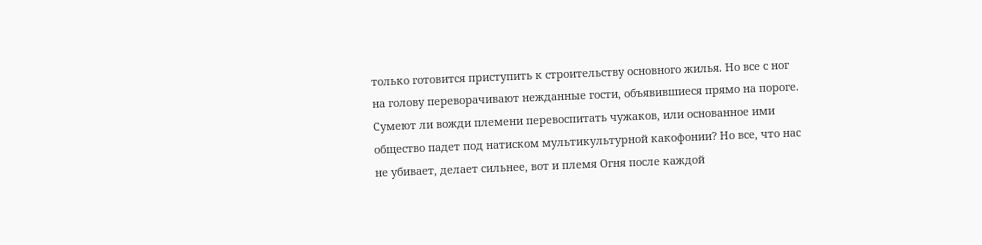только готовится приступить к строительству основного жилья. Но все с ног на голову переворачивают нежданные гости, объявившиеся прямо на пороге. Сумеют ли вожди племени перевоспитать чужаков, или основанное ими общество падет под натиском мультикультурной какофонии? Но все, что нас не убивает, делает сильнее, вот и племя Огня после каждой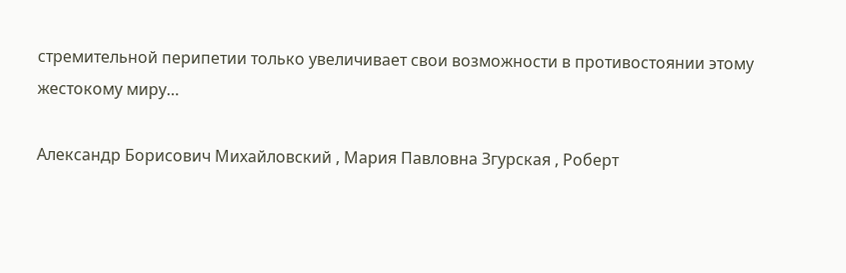стремительной перипетии только увеличивает свои возможности в противостоянии этому жестокому миру…

Александр Борисович Михайловский , Мария Павловна Згурская , Роберт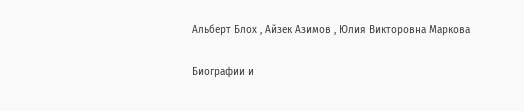Альберт Блох , Айзек Азимов , Юлия Викторовна Маркова

Биографии и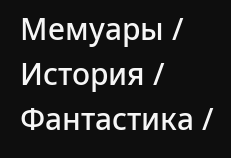Мемуары / История / Фантастика /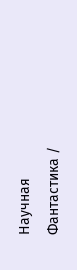Научная Фантастика /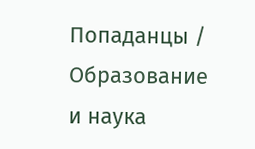Попаданцы / Образование и наука